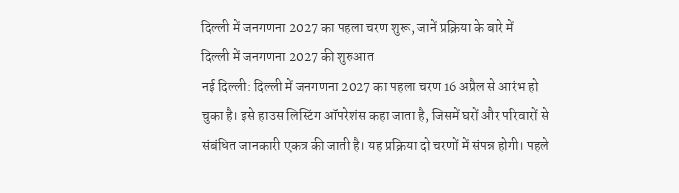दिल्ली में जनगणना 2027 का पहला चरण शुरू, जानें प्रक्रिया के बारे में
दिल्ली में जनगणना 2027 की शुरुआत
नई दिल्ली: दिल्ली में जनगणना 2027 का पहला चरण 16 अप्रैल से आरंभ हो चुका है। इसे हाउस लिस्टिंग ऑपरेशंस कहा जाता है, जिसमें घरों और परिवारों से संबंधित जानकारी एकत्र की जाती है। यह प्रक्रिया दो चरणों में संपन्न होगी। पहले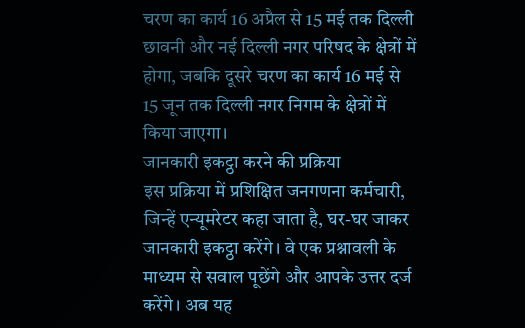चरण का कार्य 16 अप्रैल से 15 मई तक दिल्ली छावनी और नई दिल्ली नगर परिषद के क्षेत्रों में होगा, जबकि दूसरे चरण का कार्य 16 मई से 15 जून तक दिल्ली नगर निगम के क्षेत्रों में किया जाएगा।
जानकारी इकट्ठा करने की प्रक्रिया
इस प्रक्रिया में प्रशिक्षित जनगणना कर्मचारी, जिन्हें एन्यूमरेटर कहा जाता है, घर-घर जाकर जानकारी इकट्ठा करेंगे। वे एक प्रश्नावली के माध्यम से सवाल पूछेंगे और आपके उत्तर दर्ज करेंगे। अब यह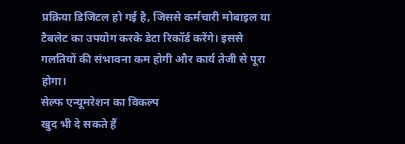प्रक्रिया डिजिटल हो गई है, जिससे कर्मचारी मोबाइल या टैबलेट का उपयोग करके डेटा रिकॉर्ड करेंगे। इससे गलतियों की संभावना कम होगी और कार्य तेजी से पूरा होगा।
सेल्फ एन्यूमरेशन का विकल्प
खुद भी दे सकते हैं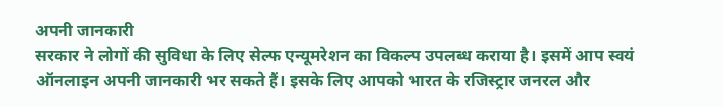अपनी जानकारी
सरकार ने लोगों की सुविधा के लिए सेल्फ एन्यूमरेशन का विकल्प उपलब्ध कराया है। इसमें आप स्वयं ऑनलाइन अपनी जानकारी भर सकते हैं। इसके लिए आपको भारत के रजिस्ट्रार जनरल और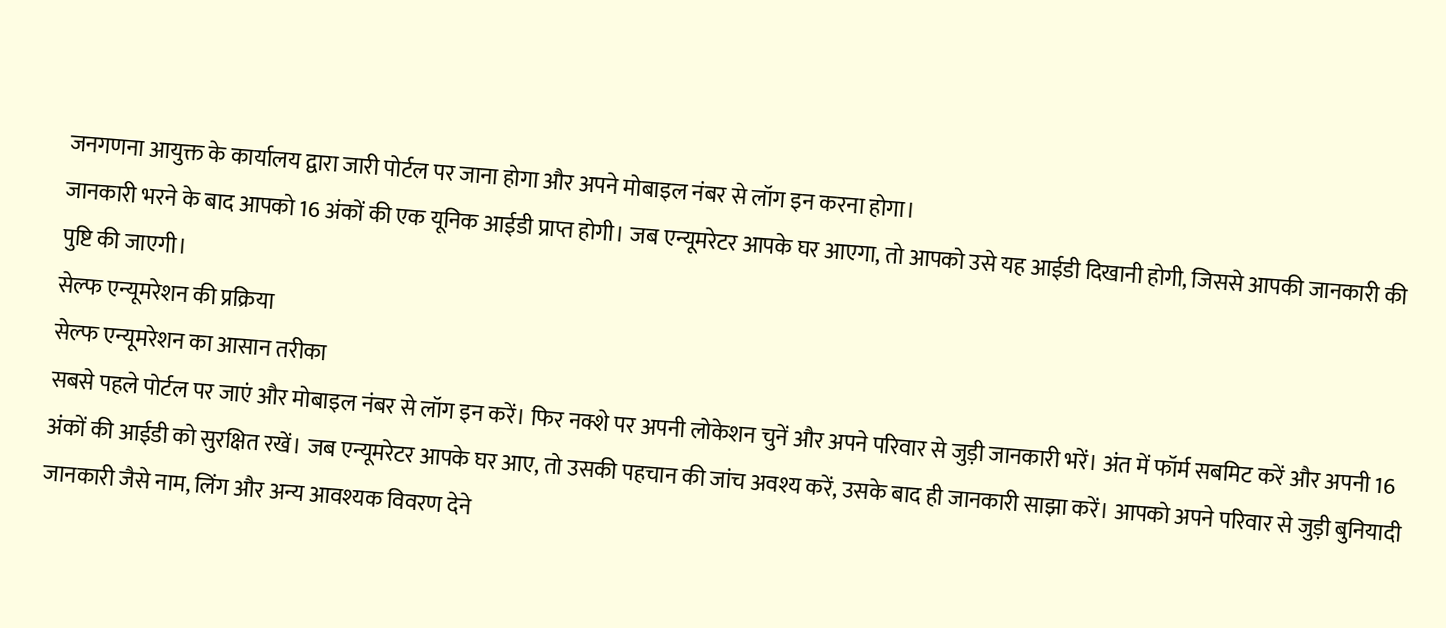जनगणना आयुक्त के कार्यालय द्वारा जारी पोर्टल पर जाना होगा और अपने मोबाइल नंबर से लॉग इन करना होगा।
जानकारी भरने के बाद आपको 16 अंकों की एक यूनिक आईडी प्राप्त होगी। जब एन्यूमरेटर आपके घर आएगा, तो आपको उसे यह आईडी दिखानी होगी, जिससे आपकी जानकारी की पुष्टि की जाएगी।
सेल्फ एन्यूमरेशन की प्रक्रिया
सेल्फ एन्यूमरेशन का आसान तरीका
सबसे पहले पोर्टल पर जाएं और मोबाइल नंबर से लॉग इन करें। फिर नक्शे पर अपनी लोकेशन चुनें और अपने परिवार से जुड़ी जानकारी भरें। अंत में फॉर्म सबमिट करें और अपनी 16 अंकों की आईडी को सुरक्षित रखें। जब एन्यूमरेटर आपके घर आए, तो उसकी पहचान की जांच अवश्य करें, उसके बाद ही जानकारी साझा करें। आपको अपने परिवार से जुड़ी बुनियादी जानकारी जैसे नाम, लिंग और अन्य आवश्यक विवरण देने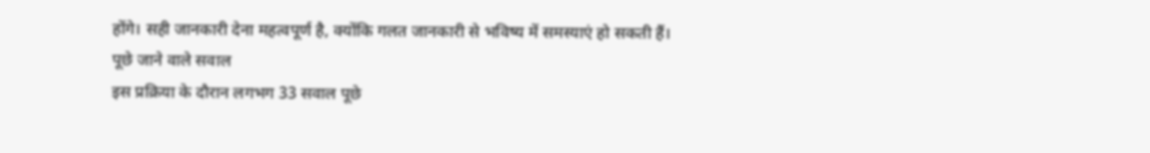होंगे। सही जानकारी देना महत्वपूर्ण है, क्योंकि गलत जानकारी से भविष्य में समस्याएं हो सकती हैं।
पूछे जाने वाले सवाल
इस प्रक्रिया के दौरान लगभग 33 सवाल पूछे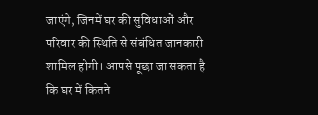जाएंगे, जिनमें घर की सुविधाओं और परिवार की स्थिति से संबंधित जानकारी शामिल होगी। आपसे पूछा जा सकता है कि घर में कितने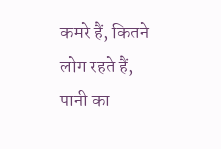कमरे हैं, कितने लोग रहते हैं, पानी का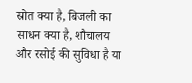स्रोत क्या है, बिजली का साधन क्या है, शौचालय और रसोई की सुविधा है या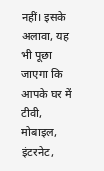नहीं। इसके अलावा, यह भी पूछा जाएगा कि आपके घर में टीवी, मोबाइल, इंटरनेट,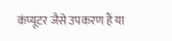कंप्यूटर जैसे उपकरण हैं या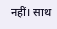नहीं। साथ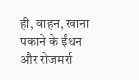ही, वाहन, खाना पकाने के ईंधन और रोजमर्रा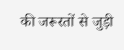की जरूरतों से जुड़ी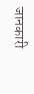जानकारी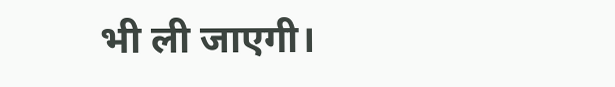भी ली जाएगी।